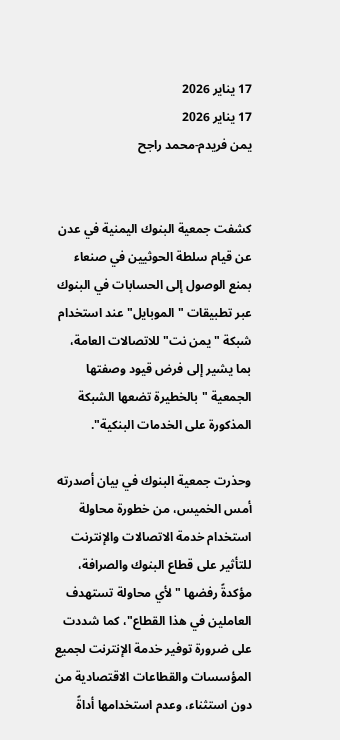17 يناير 2026
17 يناير 2026
يمن فريدم-محمد راجح


كشفت جمعية البنوك اليمنية في عدن عن قيام سلطة الحوثيين في صنعاء بمنع الوصول إلى الحسابات في البنوك عبر تطبيقات "الموبايل" عند استخدام شبكة "يمن نت" للاتصالات العامة، بما يشير إلى فرض قيود وصفتها الجمعية "بالخطيرة تضعها الشبكة المذكورة على الخدمات البنكية".

وحذرت جمعية البنوك في بيان أصدرته أمس الخميس، من خطورة محاولة استخدام خدمة الاتصالات والإنترنت للتأثير على قطاع البنوك والصرافة، مؤكدةً رفضها "لأي محاولة تستهدف العاملين في هذا القطاع"، كما شددت على ضرورة توفير خدمة الإنترنت لجميع المؤسسات والقطاعات الاقتصادية من دون استثناء، وعدم استخدامها أداةً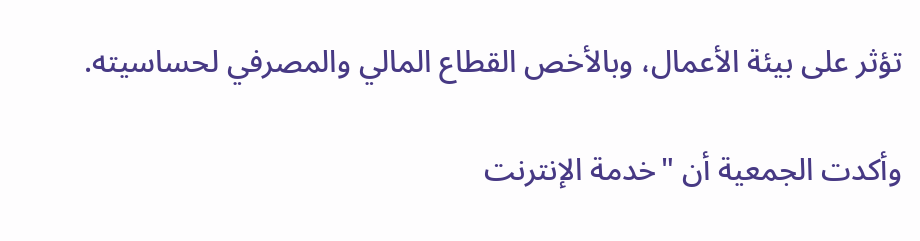تؤثر على بيئة الأعمال، وبالأخص القطاع المالي والمصرفي لحساسيته.

وأكدت الجمعية أن "خدمة الإنترنت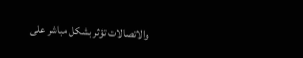والاتصالات تؤثر بشكل مباشر على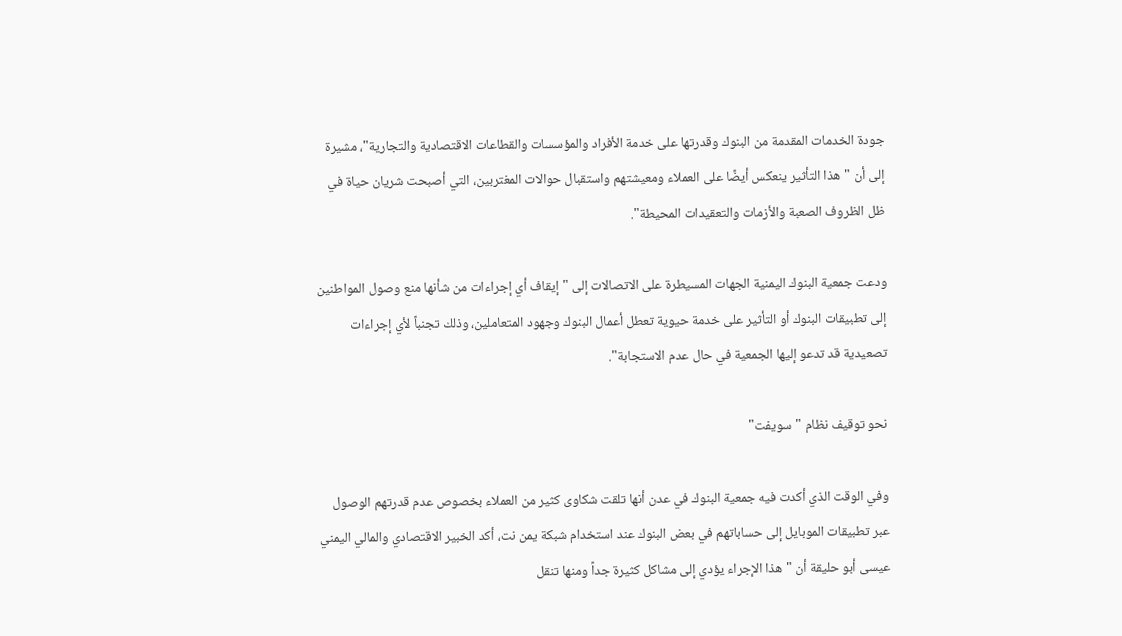جودة الخدمات المقدمة من البنوك وقدرتها على خدمة الأفراد والمؤسسات والقطاعات الاقتصادية والتجارية"، مشيرة إلى أن "هذا التأثير ينعكس أيضًا على العملاء ومعيشتهم واستقبال حوالات المغتربين، التي أصبحت شريان حياة في ظل الظروف الصعبة والأزمات والتعقيدات المحيطة".

ودعت جمعية البنوك اليمنية الجهات المسيطرة على الاتصالات إلى "إيقاف أي إجراءات من شأنها منع وصول المواطنين إلى تطبيقات البنوك أو التأثير على خدمة حيوية تعطل أعمال البنوك وجهود المتعاملين، وذلك تجنباً لأي إجراءات تصعيدية قد تدعو إليها الجمعية في حال عدم الاستجابة".

نحو توقيف نظام "سويفت"

وفي الوقت الذي أكدت فيه جمعية البنوك في عدن أنها تلقت شكاوى كثير من العملاء بخصوص عدم قدرتهم الوصول عبر تطبيقات الموبايل إلى حساباتهم في بعض البنوك عند استخدام شبكة يمن نت، أكد الخبير الاقتصادي والمالي اليمني عيسى أبو حليقة أن "هذا الإجراء يؤدي إلى مشاكل كثيرة جداً ومنها تنقل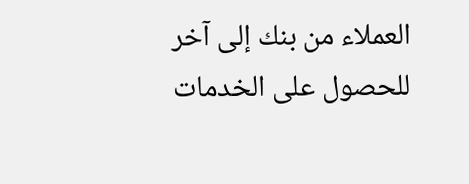العملاء من بنك إلى آخر للحصول على الخدمات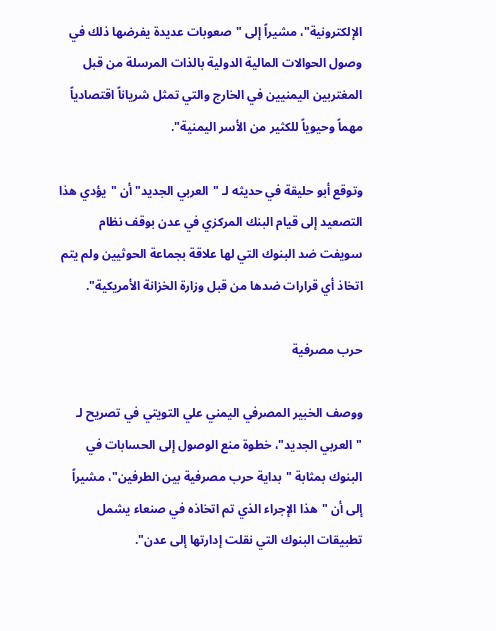الإلكترونية"، مشيراً إلى "صعوبات عديدة يفرضها ذلك في وصول الحوالات المالية الدولية بالذات المرسلة من قبل المغتربين اليمنيين في الخارج والتي تمثل شرياناً اقتصادياً مهماً وحيوياً للكثير من الأسر اليمنية".

وتوقع أبو حليقة في حديثه لـ "العربي الجديد" أن "يؤدي هذا التصعيد إلى قيام البنك المركزي في عدن بوقف نظام سويفت ضد البنوك التي لها علاقة بجماعة الحوثيين ولم يتم اتخاذ أي قرارات ضدها من قبل وزارة الخزانة الأمريكية".

حرب مصرفية

ووصف الخبير المصرفي اليمني علي التويتي في تصريح لـ "العربي الجديد"، خطوة منع الوصول إلى الحسابات في البنوك بمثابة "بداية حرب مصرفية بين الطرفين"، مشيراً إلى أن "هذا الإجراء الذي تم اتخاذه في صنعاء يشمل تطبيقات البنوك التي نقلت إدارتها إلى عدن".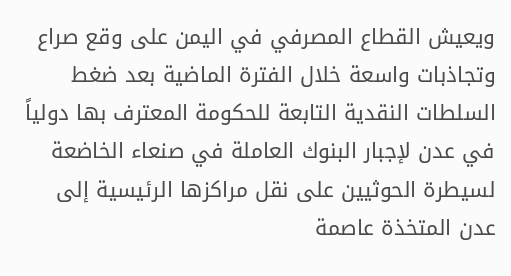ويعيش القطاع المصرفي في اليمن على وقع صراع وتجاذبات واسعة خلال الفترة الماضية بعد ضغط السلطات النقدية التابعة للحكومة المعترف بها دولياً في عدن لإجبار البنوك العاملة في صنعاء الخاضعة لسيطرة الحوثيين على نقل مراكزها الرئيسية إلى عدن المتخذة عاصمة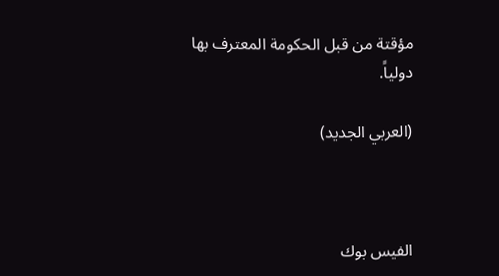مؤقتة من قبل الحكومة المعترف بها دولياً.

(العربي الجديد)



الفيس بوك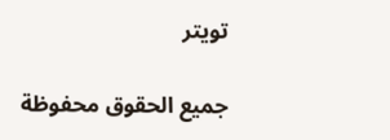تويتر

جميع الحقوق محفوظة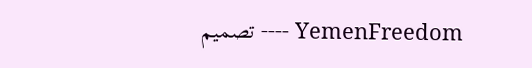YemenFreedom ---- تصميم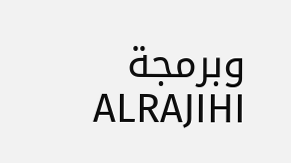وبرمجة ALRAJIHI